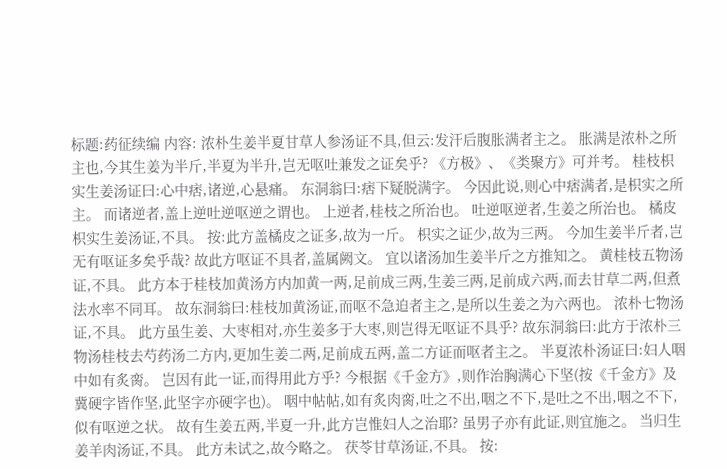标题:药征续编 内容: 浓朴生姜半夏甘草人参汤证不具,但云:发汗后腹胀满者主之。 胀满是浓朴之所主也,今其生姜为半斤,半夏为半升,岂无呕吐兼发之证矣乎? 《方极》、《类聚方》可并考。 桂枝枳实生姜汤证曰:心中痞,诸逆,心悬痛。 东洞翁曰:痞下疑脱满字。 今因此说,则心中痞满者,是枳实之所主。 而诸逆者,盖上逆吐逆呕逆之谓也。 上逆者,桂枝之所治也。 吐逆呕逆者,生姜之所治也。 橘皮枳实生姜汤证,不具。 按:此方盖橘皮之证多,故为一斤。 枳实之证少,故为三两。 今加生姜半斤者,岂无有呕证多矣乎哉? 故此方呕证不具者,盖属阙文。 宜以诸汤加生姜半斤之方推知之。 黄桂枝五物汤证,不具。 此方本于桂枝加黄汤方内加黄一两,足前成三两,生姜三两,足前成六两,而去甘草二两,但煮法水率不同耳。 故东洞翁曰:桂枝加黄汤证,而呕不急迫者主之,是所以生姜之为六两也。 浓朴七物汤证,不具。 此方虽生姜、大枣相对,亦生姜多于大枣,则岂得无呕证不具乎? 故东洞翁曰:此方于浓朴三物汤桂枝去芍药汤二方内,更加生姜二两,足前成五两,盖二方证而呕者主之。 半夏浓朴汤证曰:妇人咽中如有炙脔。 岂因有此一证,而得用此方乎? 今根据《千金方》,则作治胸满心下坚(按《千金方》及冀硬字皆作坚,此坚字亦硬字也)。 咽中帖帖,如有炙肉脔,吐之不出,咽之不下,是吐之不出,咽之不下,似有呕逆之状。 故有生姜五两,半夏一升,此方岂惟妇人之治耶? 虽男子亦有此证,则宜施之。 当归生姜羊肉汤证,不具。 此方未试之,故今略之。 茯苓甘草汤证,不具。 按: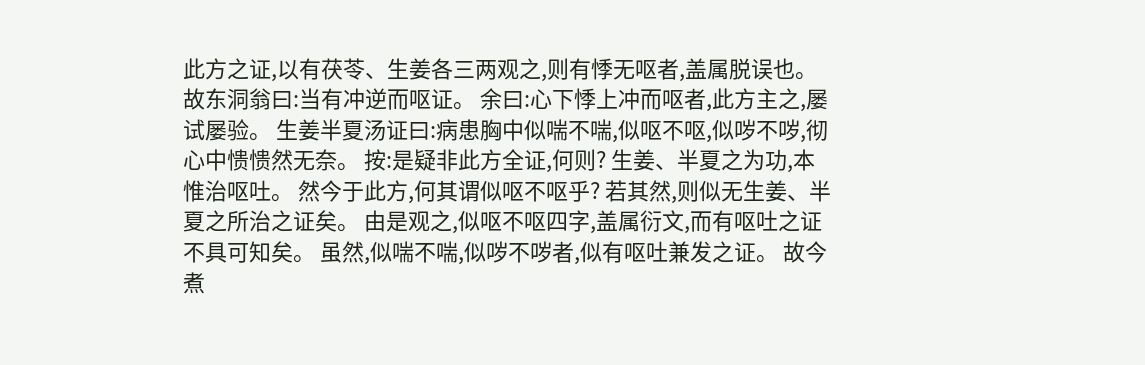此方之证,以有茯苓、生姜各三两观之,则有悸无呕者,盖属脱误也。 故东洞翁曰:当有冲逆而呕证。 余曰:心下悸上冲而呕者,此方主之,屡试屡验。 生姜半夏汤证曰:病患胸中似喘不喘,似呕不呕,似哕不哕,彻心中愦愦然无奈。 按:是疑非此方全证,何则? 生姜、半夏之为功,本惟治呕吐。 然今于此方,何其谓似呕不呕乎? 若其然,则似无生姜、半夏之所治之证矣。 由是观之,似呕不呕四字,盖属衍文,而有呕吐之证不具可知矣。 虽然,似喘不喘,似哕不哕者,似有呕吐兼发之证。 故今煮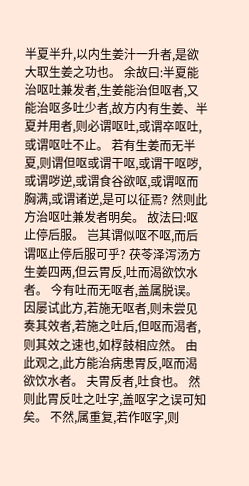半夏半升,以内生姜汁一升者,是欲大取生姜之功也。 余故曰:半夏能治呕吐兼发者,生姜能治但呕者,又能治呕多吐少者,故方内有生姜、半夏并用者,则必谓呕吐,或谓卒呕吐,或谓呕吐不止。 若有生姜而无半夏,则谓但呕或谓干呕,或谓干呕哕,或谓哕逆,或谓食谷欲呕,或谓呕而胸满,或谓诸逆,是可以征焉? 然则此方治呕吐兼发者明矣。 故法曰:呕止停后服。 岂其谓似呕不呕,而后谓呕止停后服可乎? 茯苓泽泻汤方生姜四两,但云胃反,吐而渴欲饮水者。 今有吐而无呕者,盖属脱误。 因屡试此方,若施无呕者,则未尝见奏其效者,若施之吐后,但呕而渴者,则其效之速也,如桴鼓相应然。 由此观之,此方能治病患胃反,呕而渴欲饮水者。 夫胃反者,吐食也。 然则此胃反吐之吐字,盖呕字之误可知矣。 不然,属重复,若作呕字,则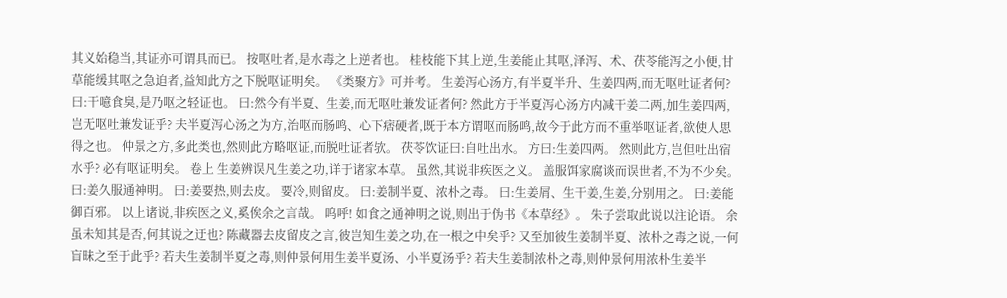其义始稳当,其证亦可谓具而已。 按呕吐者,是水毒之上逆者也。 桂枝能下其上逆,生姜能止其呕,泽泻、术、茯苓能泻之小便,甘草能缓其呕之急迫者,益知此方之下脱呕证明矣。 《类聚方》可并考。 生姜泻心汤方,有半夏半升、生姜四两,而无呕吐证者何? 曰:干噫食臭,是乃呕之轻证也。 曰:然今有半夏、生姜,而无呕吐兼发证者何? 然此方于半夏泻心汤方内减干姜二两,加生姜四两,岂无呕吐兼发证乎? 夫半夏泻心汤之为方,治呕而肠鸣、心下痞硬者,既于本方谓呕而肠鸣,故今于此方而不重举呕证者,欲使人思得之也。 仲景之方,多此类也,然则此方略呕证,而脱吐证者欤。 茯苓饮证曰:自吐出水。 方曰:生姜四两。 然则此方,岂但吐出宿水乎? 必有呕证明矣。 卷上 生姜辨误凡生姜之功,详于诸家本草。 虽然,其说非疾医之义。 盖服饵家腐谈而误世者,不为不少矣。 曰:姜久服通神明。 曰:姜要热,则去皮。 要冷,则留皮。 曰:姜制半夏、浓朴之毒。 曰:生姜屑、生干姜,生姜,分别用之。 曰:姜能御百邪。 以上诸说,非疾医之义,奚俟余之言哉。 呜呼! 如食之通神明之说,则出于伪书《本草经》。 朱子尝取此说以注论语。 余虽未知其是否,何其说之迂也? 陈藏器去皮留皮之言,彼岂知生姜之功,在一根之中矣乎? 又至加彼生姜制半夏、浓朴之毒之说,一何盲昧之至于此乎? 若夫生姜制半夏之毒,则仲景何用生姜半夏汤、小半夏汤乎? 若夫生姜制浓朴之毒,则仲景何用浓朴生姜半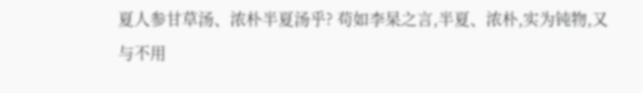夏人参甘草汤、浓朴半夏汤乎? 苟如李杲之言,半夏、浓朴,实为钝物,又与不用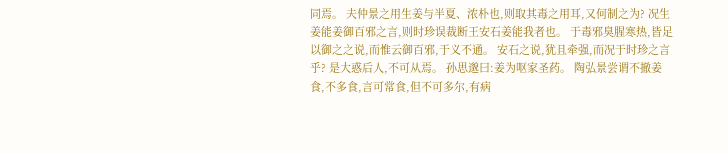同焉。 夫仲景之用生姜与半夏、浓朴也,则取其毒之用耳,又何制之为? 况生姜能姜御百邪之言,则时珍误裁断王安石姜能我者也。 于毒邪臭腥寒热,皆足以御之之说,而惟云御百邪,于义不通。 安石之说,犹且牵强,而况于时珍之言乎? 是大惑后人,不可从焉。 孙思邈曰:姜为呕家圣药。 陶弘景尝谓不撤姜食,不多食,言可常食,但不可多尔,有病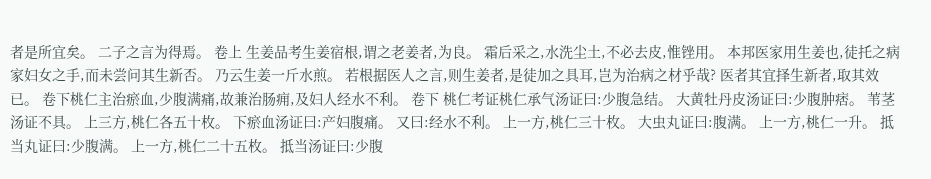者是所宜矣。 二子之言为得焉。 卷上 生姜品考生姜宿根,谓之老姜者,为良。 霜后采之,水洗尘土,不必去皮,惟锉用。 本邦医家用生姜也,徒托之病家妇女之手,而未尝问其生新否。 乃云生姜一斤水煎。 若根据医人之言,则生姜者,是徒加之具耳,岂为治病之材乎哉? 医者其宜择生新者,取其效已。 卷下桃仁主治瘀血,少腹满痛,故兼治肠痈,及妇人经水不利。 卷下 桃仁考证桃仁承气汤证曰:少腹急结。 大黄牡丹皮汤证曰:少腹肿痞。 苇茎汤证不具。 上三方,桃仁各五十枚。 下瘀血汤证曰:产妇腹痛。 又曰:经水不利。 上一方,桃仁三十枚。 大虫丸证曰:腹满。 上一方,桃仁一升。 抵当丸证曰:少腹满。 上一方,桃仁二十五枚。 抵当汤证曰:少腹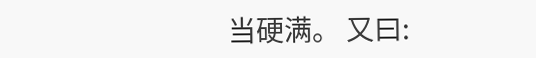当硬满。 又曰: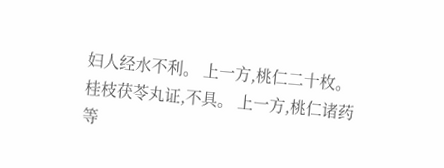妇人经水不利。 上一方,桃仁二十枚。 桂枝茯苓丸证,不具。 上一方,桃仁诸药等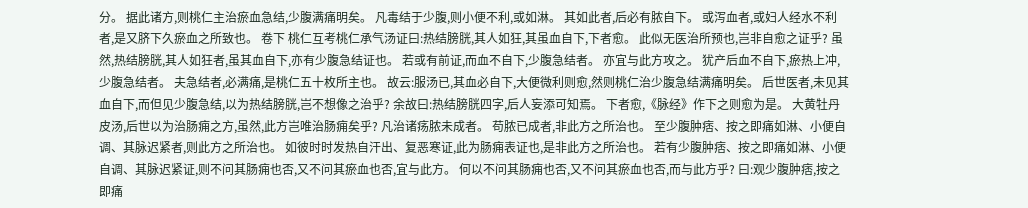分。 据此诸方,则桃仁主治瘀血急结,少腹满痛明矣。 凡毒结于少腹,则小便不利,或如淋。 其如此者,后必有脓自下。 或泻血者,或妇人经水不利者,是又脐下久瘀血之所致也。 卷下 桃仁互考桃仁承气汤证曰:热结膀胱,其人如狂,其虽血自下,下者愈。 此似无医治所预也,岂非自愈之证乎? 虽然,热结膀胱,其人如狂者,虽其血自下,亦有少腹急结证也。 若或有前证,而血不自下,少腹急结者。 亦宜与此方攻之。 犹产后血不自下,瘀热上冲,少腹急结者。 夫急结者,必满痛,是桃仁五十枚所主也。 故云:服汤已,其血必自下,大便微利则愈,然则桃仁治少腹急结满痛明矣。 后世医者,未见其血自下,而但见少腹急结,以为热结膀胱,岂不想像之治乎? 余故曰:热结膀胱四字,后人妄添可知焉。 下者愈,《脉经》作下之则愈为是。 大黄牡丹皮汤,后世以为治肠痈之方,虽然,此方岂唯治肠痈矣乎? 凡治诸疡脓未成者。 苟脓已成者,非此方之所治也。 至少腹肿痞、按之即痛如淋、小便自调、其脉迟紧者,则此方之所治也。 如彼时时发热自汗出、复恶寒证,此为肠痈表证也,是非此方之所治也。 若有少腹肿痞、按之即痛如淋、小便自调、其脉迟紧证,则不问其肠痈也否,又不问其瘀血也否,宜与此方。 何以不问其肠痈也否,又不问其瘀血也否,而与此方乎? 曰:观少腹肿痞,按之即痛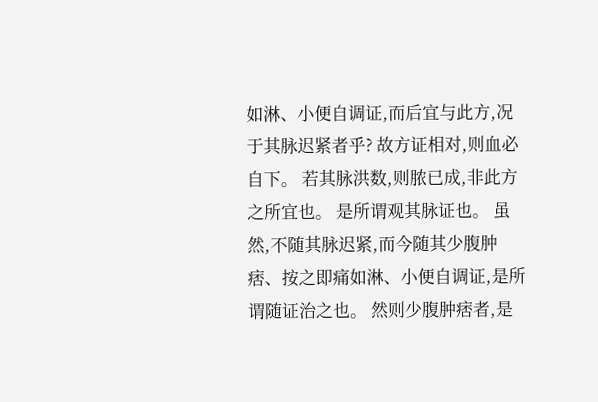如淋、小便自调证,而后宜与此方,况于其脉迟紧者乎? 故方证相对,则血必自下。 若其脉洪数,则脓已成,非此方之所宜也。 是所谓观其脉证也。 虽然,不随其脉迟紧,而今随其少腹肿痞、按之即痛如淋、小便自调证,是所谓随证治之也。 然则少腹肿痞者,是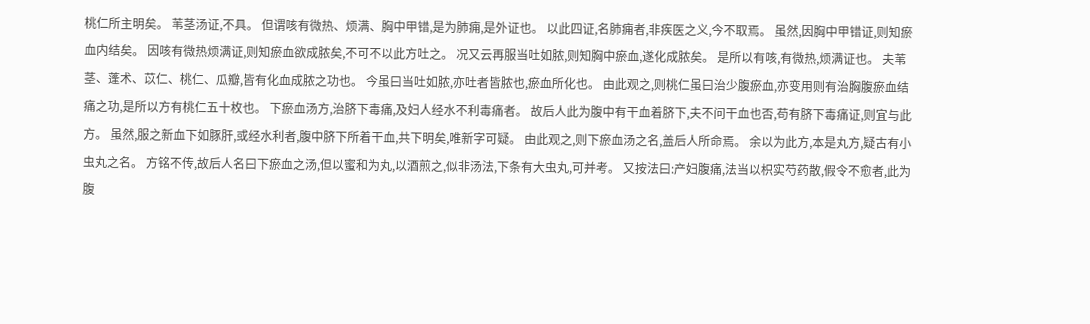桃仁所主明矣。 苇茎汤证,不具。 但谓咳有微热、烦满、胸中甲错,是为肺痈,是外证也。 以此四证,名肺痈者,非疾医之义,今不取焉。 虽然,因胸中甲错证,则知瘀血内结矣。 因咳有微热烦满证,则知瘀血欲成脓矣,不可不以此方吐之。 况又云再服当吐如脓,则知胸中瘀血,遂化成脓矣。 是所以有咳,有微热,烦满证也。 夫苇茎、蓬术、苡仁、桃仁、瓜瓣,皆有化血成脓之功也。 今虽曰当吐如脓,亦吐者皆脓也,瘀血所化也。 由此观之,则桃仁虽曰治少腹瘀血,亦变用则有治胸腹瘀血结痛之功,是所以方有桃仁五十枚也。 下瘀血汤方,治脐下毒痛,及妇人经水不利毒痛者。 故后人此为腹中有干血着脐下,夫不问干血也否,苟有脐下毒痛证,则宜与此方。 虽然,服之新血下如豚肝,或经水利者,腹中脐下所着干血,共下明矣,唯新字可疑。 由此观之,则下瘀血汤之名,盖后人所命焉。 余以为此方,本是丸方,疑古有小虫丸之名。 方铭不传,故后人名曰下瘀血之汤,但以蜜和为丸,以酒煎之,似非汤法,下条有大虫丸,可并考。 又按法曰:产妇腹痛,法当以枳实芍药散,假令不愈者,此为腹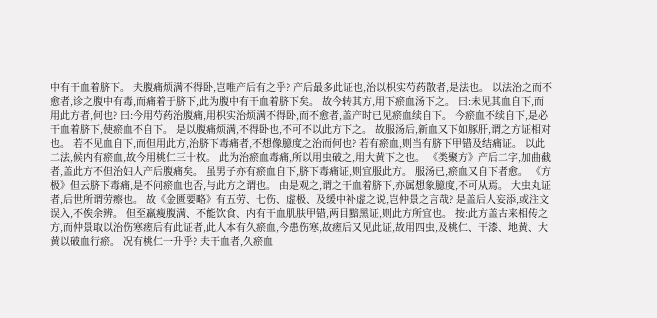中有干血着脐下。 夫腹痛烦满不得卧,岂唯产后有之乎? 产后最多此证也,治以枳实芍药散者,是法也。 以法治之而不愈者,诊之腹中有毒,而痛着于脐下,此为腹中有干血着脐下矣。 故今转其方,用下瘀血汤下之。 曰:未见其血自下,而用此方者,何也? 曰:今用芍药治腹痛,用枳实治烦满不得卧,而不愈者,盖产时已见瘀血续自下。 今瘀血不续自下,是必干血着脐下,使瘀血不自下。 是以腹痛烦满,不得卧也,不可不以此方下之。 故服汤后,新血又下如豚肝,谓之方证相对也。 若不见血自下,而但用此方,治脐下毒痛者,不想像臆度之治而何也? 若有瘀血,则当有脐下甲错及结痛证。 以此二法,候内有瘀血,故今用桃仁三十枚。 此为治瘀血毒痛,所以用虫破之,用大黄下之也。 《类聚方》产后二字,加曲截者,盖此方不但治妇人产后腹痛矣。 虽男子亦有瘀血自下,脐下毒痛证,则宜服此方。 服汤已,瘀血又自下者愈。 《方极》但云脐下毒痛,是不问瘀血也否,与此方之谓也。 由是观之,谓之干血着脐下,亦属想象臆度,不可从焉。 大虫丸证者,后世所谓劳瘵也。 故《金匮要略》有五劳、七伤、虚极、及缓中补虚之说,岂仲景之言哉? 是盖后人妄添,或注文误入,不俟余辨。 但至羸瘦腹满、不能饮食、内有干血肌肤甲错,两目黯黑证,则此方所宜也。 按:此方盖古来相传之方,而仲景取以治伤寒瘥后有此证者,此人本有久瘀血,今患伤寒,故瘥后又见此证,故用四虫,及桃仁、干漆、地黄、大黄以破血行瘀。 况有桃仁一升乎? 夫干血者,久瘀血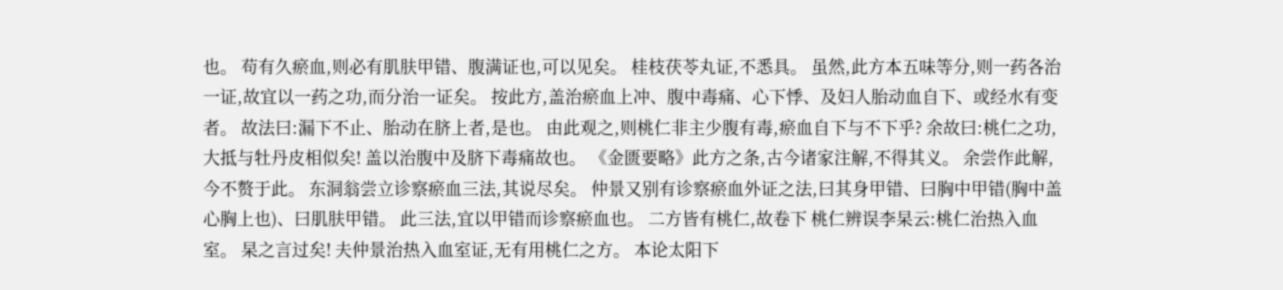也。 苟有久瘀血,则必有肌肤甲错、腹满证也,可以见矣。 桂枝茯苓丸证,不悉具。 虽然,此方本五味等分,则一药各治一证,故宜以一药之功,而分治一证矣。 按此方,盖治瘀血上冲、腹中毒痛、心下悸、及妇人胎动血自下、或经水有变者。 故法曰:漏下不止、胎动在脐上者,是也。 由此观之,则桃仁非主少腹有毒,瘀血自下与不下乎? 余故曰:桃仁之功,大抵与牡丹皮相似矣! 盖以治腹中及脐下毒痛故也。 《金匮要略》此方之条,古今诸家注解,不得其义。 余尝作此解,今不赘于此。 东洞翁尝立诊察瘀血三法,其说尽矣。 仲景又别有诊察瘀血外证之法,曰其身甲错、曰胸中甲错(胸中盖心胸上也)、曰肌肤甲错。 此三法,宜以甲错而诊察瘀血也。 二方皆有桃仁,故卷下 桃仁辨误李杲云:桃仁治热入血室。 杲之言过矣! 夫仲景治热入血室证,无有用桃仁之方。 本论太阳下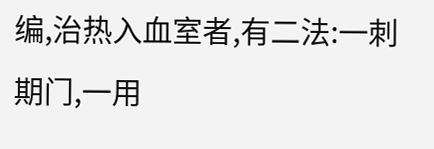编,治热入血室者,有二法:一刺期门,一用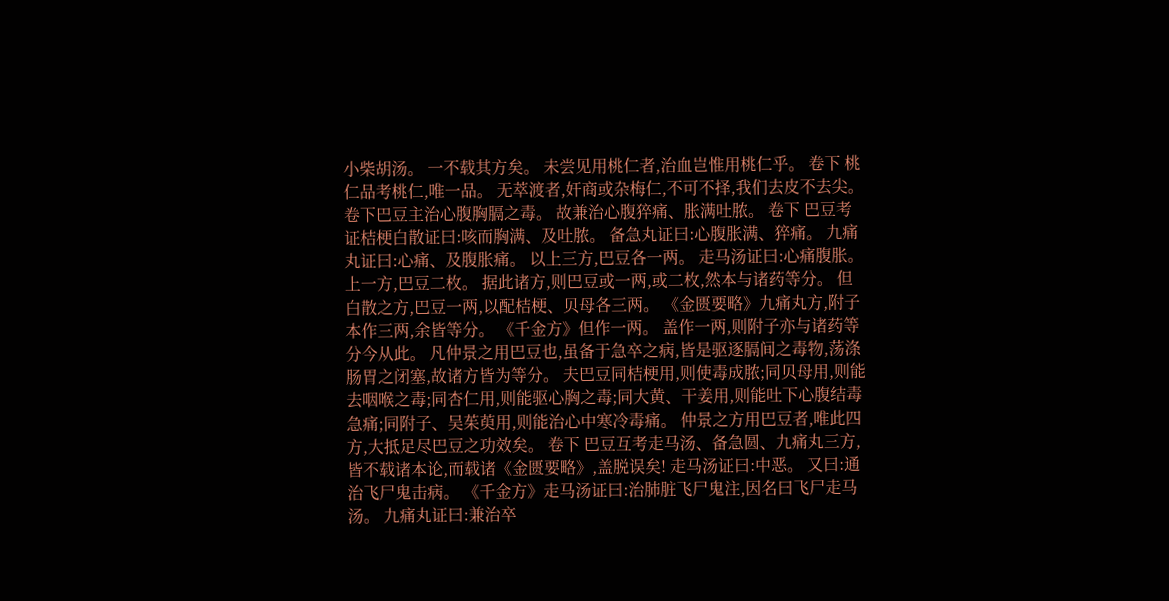小柴胡汤。 一不载其方矣。 未尝见用桃仁者,治血岂惟用桃仁乎。 卷下 桃仁品考桃仁,唯一品。 无萃渡者,奸商或杂梅仁,不可不择,我们去皮不去尖。 卷下巴豆主治心腹胸膈之毒。 故兼治心腹猝痛、胀满吐脓。 卷下 巴豆考证桔梗白散证曰:咳而胸满、及吐脓。 备急丸证曰:心腹胀满、猝痛。 九痛丸证曰:心痛、及腹胀痛。 以上三方,巴豆各一两。 走马汤证曰:心痛腹胀。 上一方,巴豆二枚。 据此诸方,则巴豆或一两,或二枚,然本与诸药等分。 但白散之方,巴豆一两,以配桔梗、贝母各三两。 《金匮要略》九痛丸方,附子本作三两,余皆等分。 《千金方》但作一两。 盖作一两,则附子亦与诸药等分今从此。 凡仲景之用巴豆也,虽备于急卒之病,皆是驱逐膈间之毒物,荡涤肠胃之闭塞,故诸方皆为等分。 夫巴豆同桔梗用,则使毒成脓;同贝母用,则能去咽喉之毒;同杏仁用,则能驱心胸之毒;同大黄、干姜用,则能吐下心腹结毒急痛;同附子、吴茱萸用,则能治心中寒冷毒痛。 仲景之方用巴豆者,唯此四方,大抵足尽巴豆之功效矣。 卷下 巴豆互考走马汤、备急圆、九痛丸三方,皆不载诸本论,而载诸《金匮要略》,盖脱误矣! 走马汤证曰:中恶。 又曰:通治飞尸鬼击病。 《千金方》走马汤证曰:治肺脏飞尸鬼注,因名曰飞尸走马汤。 九痛丸证曰:兼治卒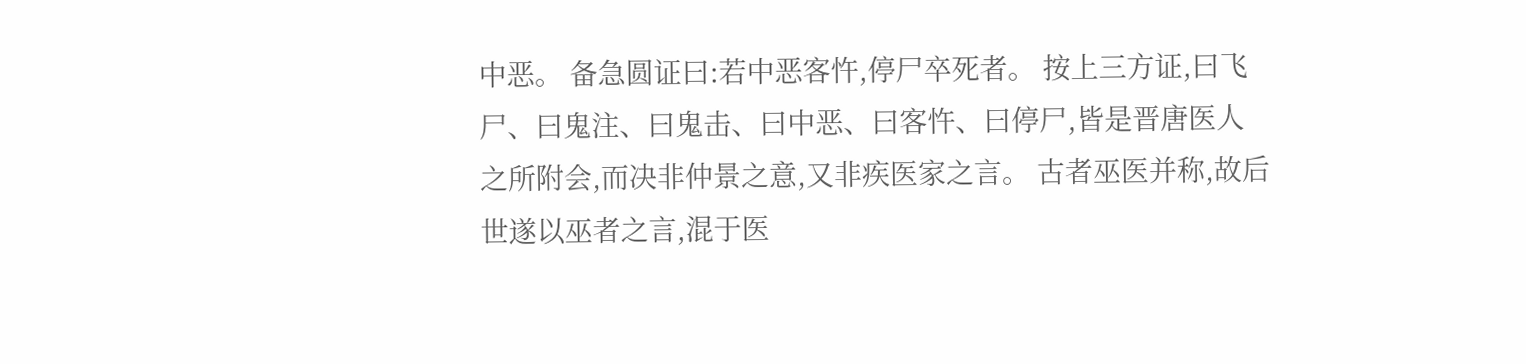中恶。 备急圆证曰:若中恶客忤,停尸卒死者。 按上三方证,曰飞尸、曰鬼注、曰鬼击、曰中恶、曰客忤、曰停尸,皆是晋唐医人之所附会,而决非仲景之意,又非疾医家之言。 古者巫医并称,故后世遂以巫者之言,混于医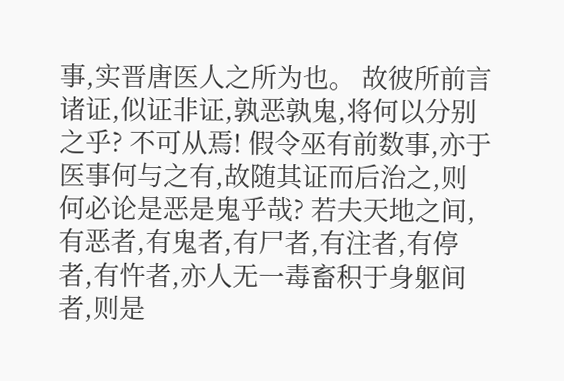事,实晋唐医人之所为也。 故彼所前言诸证,似证非证,孰恶孰鬼,将何以分别之乎? 不可从焉! 假令巫有前数事,亦于医事何与之有,故随其证而后治之,则何必论是恶是鬼乎哉? 若夫天地之间,有恶者,有鬼者,有尸者,有注者,有停者,有忤者,亦人无一毒畜积于身躯间者,则是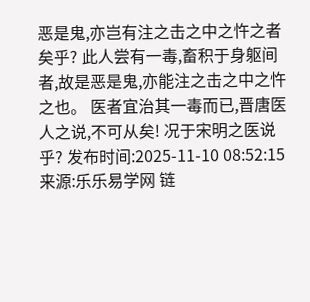恶是鬼,亦岂有注之击之中之忤之者矣乎? 此人尝有一毒,畜积于身躯间者,故是恶是鬼,亦能注之击之中之忤之也。 医者宜治其一毒而已,晋唐医人之说,不可从矣! 况于宋明之医说乎? 发布时间:2025-11-10 08:52:15 来源:乐乐易学网 链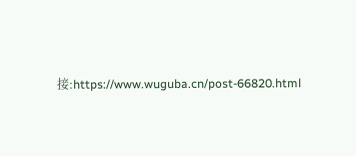接:https://www.wuguba.cn/post-66820.html